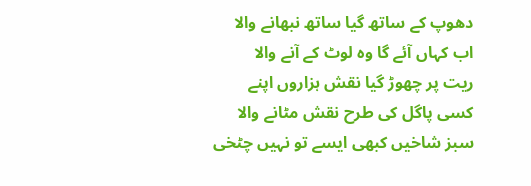دھوپ کے ساتھ گیا ساتھ نبھانے والا
اب کہاں آئے گا وہ لوٹ کے آنے والا
ریت پر چھوڑ گیا نقش ہزاروں اپنے
کسی پاگل کی طرح نقش مٹانے والا
سبز شاخیں کبھی ایسے تو نہیں چٹخی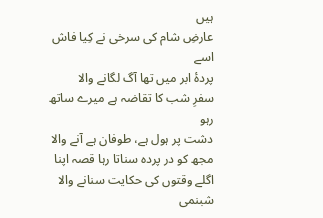ہیں
عارضِ شام کی سرخی نے کِیا فاش اسے
پردۂ ابر میں تھا آگ لگانے والا
سفرِ شب کا تقاضہ ہے میرے ساتھ رہو
دشت پر ہول ہے، طوفان ہے آنے والا
مجھ کو در پردہ سناتا رہا قصہ اپنا
اگلے وقتوں کی حکایت سنانے والا
شبنمی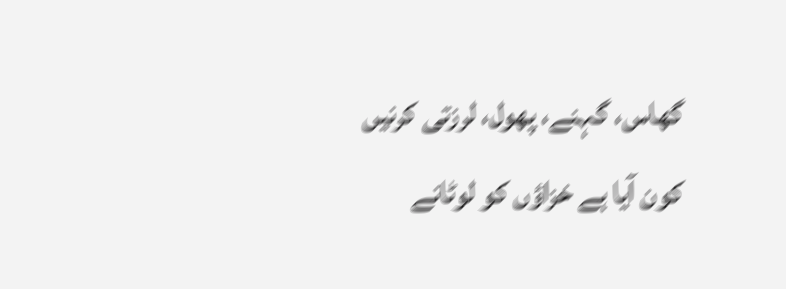گھاس، گہنے، پھول، لرزتی کرنیں
کون آیا ہے خزاؤں کو لوٹانے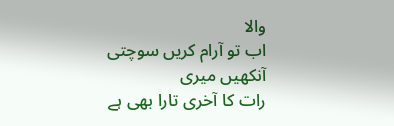والا
اب تو آرام کریں سوچتی آنکھیں میری
رات کا آخری تارا بھی ہے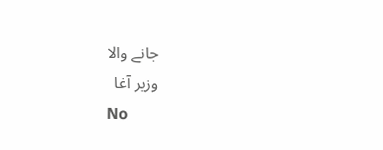جانے والا
وزیر آغا
No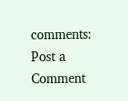comments:
Post a Comment